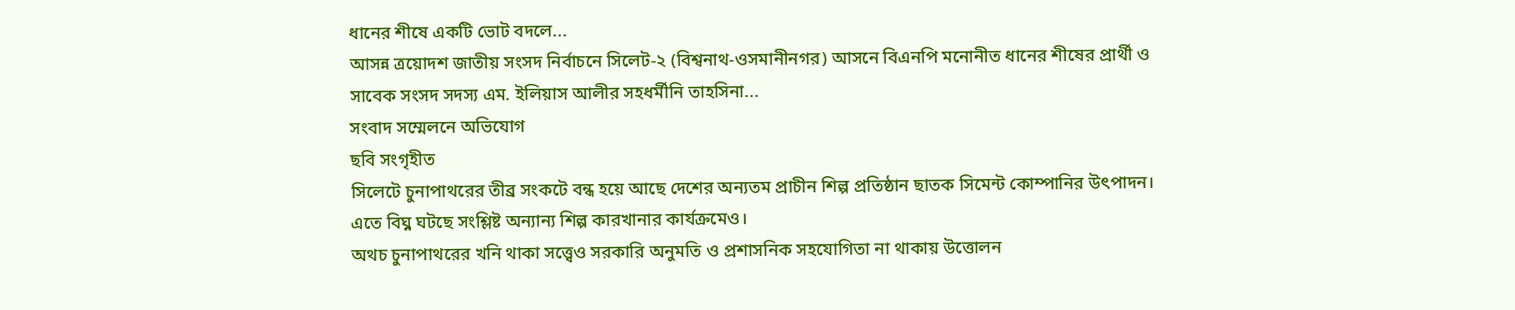ধানের শীষে একটি ভোট বদলে...
আসন্ন ত্রয়োদশ জাতীয় সংসদ নির্বাচনে সিলেট-২ (বিশ্বনাথ-ওসমানীনগর) আসনে বিএনপি মনোনীত ধানের শীষের প্রার্থী ও সাবেক সংসদ সদস্য এম. ইলিয়াস আলীর সহধর্মীনি তাহসিনা...
সংবাদ সম্মেলনে অভিযোগ
ছবি সংগৃহীত
সিলেটে চুনাপাথরের তীব্র সংকটে বন্ধ হয়ে আছে দেশের অন্যতম প্রাচীন শিল্প প্রতিষ্ঠান ছাতক সিমেন্ট কোম্পানির উৎপাদন। এতে বিঘ্ন ঘটছে সংশ্লিষ্ট অন্যান্য শিল্প কারখানার কার্যক্রমেও।
অথচ চুনাপাথরের খনি থাকা সত্ত্বেও সরকারি অনুমতি ও প্রশাসনিক সহযোগিতা না থাকায় উত্তোলন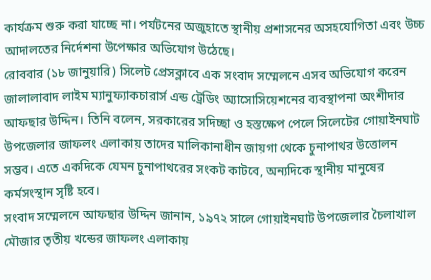কার্যক্রম শুরু করা যাচ্ছে না। পর্যটনের অজুহাতে স্থানীয় প্রশাসনের অসহযোগিতা এবং উচ্চ আদালতের নির্দেশনা উপেক্ষার অভিযোগ উঠেছে।
রোববার (১৮ জানুয়ারি) সিলেট প্রেসক্লাবে এক সংবাদ সম্মেলনে এসব অভিযোগ করেন জালালাবাদ লাইম ম্যানুফ্যাকচারার্স এন্ড ট্রেডিং অ্যাসোসিয়েশনের ব্যবস্থাপনা অংশীদার আফছার উদ্দিন। তিনি বলেন, সরকারের সদিচ্ছা ও হস্তক্ষেপ পেলে সিলেটের গোয়াইনঘাট উপজেলার জাফলং এলাকায় তাদের মালিকানাধীন জায়গা থেকে চুনাপাথর উত্তোলন সম্ভব। এতে একদিকে যেমন চুনাপাথরের সংকট কাটবে, অন্যদিকে স্থানীয় মানুষের কর্মসংস্থান সৃষ্টি হবে।
সংবাদ সম্মেলনে আফছার উদ্দিন জানান, ১৯৭২ সালে গোয়াইনঘাট উপজেলার চৈলাখাল মৌজার তৃতীয় খন্ডের জাফলং এলাকায়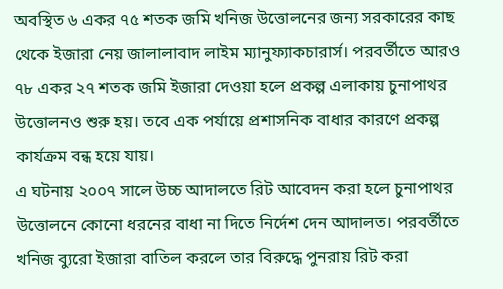অবস্থিত ৬ একর ৭৫ শতক জমি খনিজ উত্তোলনের জন্য সরকারের কাছ থেকে ইজারা নেয় জালালাবাদ লাইম ম্যানুফ্যাকচারার্স। পরবর্তীতে আরও ৭৮ একর ২৭ শতক জমি ইজারা দেওয়া হলে প্রকল্প এলাকায় চুনাপাথর উত্তোলনও শুরু হয়। তবে এক পর্যায়ে প্রশাসনিক বাধার কারণে প্রকল্প কার্যক্রম বন্ধ হয়ে যায়।
এ ঘটনায় ২০০৭ সালে উচ্চ আদালতে রিট আবেদন করা হলে চুনাপাথর উত্তোলনে কোনো ধরনের বাধা না দিতে নির্দেশ দেন আদালত। পরবর্তীতে খনিজ ব্যুরো ইজারা বাতিল করলে তার বিরুদ্ধে পুনরায় রিট করা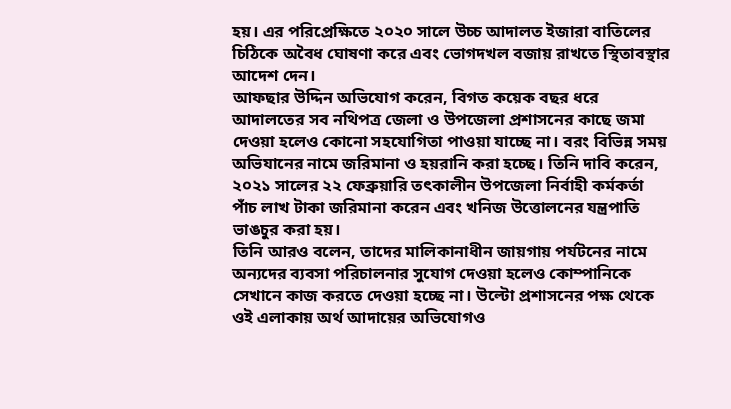হয়। এর পরিপ্রেক্ষিতে ২০২০ সালে উচ্চ আদালত ইজারা বাতিলের চিঠিকে অবৈধ ঘোষণা করে এবং ভোগদখল বজায় রাখতে স্থিতাবস্থার আদেশ দেন।
আফছার উদ্দিন অভিযোগ করেন, বিগত কয়েক বছর ধরে আদালতের সব নথিপত্র জেলা ও উপজেলা প্রশাসনের কাছে জমা দেওয়া হলেও কোনো সহযোগিতা পাওয়া যাচ্ছে না। বরং বিভিন্ন সময় অভিযানের নামে জরিমানা ও হয়রানি করা হচ্ছে। তিনি দাবি করেন, ২০২১ সালের ২২ ফেব্রুয়ারি তৎকালীন উপজেলা নির্বাহী কর্মকর্তা পাঁচ লাখ টাকা জরিমানা করেন এবং খনিজ উত্তোলনের যন্ত্রপাতি ভাঙচুর করা হয়।
তিনি আরও বলেন, তাদের মালিকানাধীন জায়গায় পর্যটনের নামে অন্যদের ব্যবসা পরিচালনার সুযোগ দেওয়া হলেও কোম্পানিকে সেখানে কাজ করতে দেওয়া হচ্ছে না। উল্টো প্রশাসনের পক্ষ থেকে ওই এলাকায় অর্থ আদায়ের অভিযোগও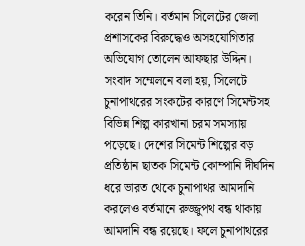করেন তিনি। বর্তমান সিলেটের জেলা প্রশাসকের বিরুদ্ধেও অসহযোগিতার অভিযোগ তোলেন আফছার উদ্দিন।
সংবাদ সম্মেলনে বলা হয়, সিলেটে চুনাপাথরের সংকটের কারণে সিমেন্টসহ বিভিন্ন শিল্প কারখানা চরম সমস্যায় পড়েছে। দেশের সিমেন্ট শিল্পের বড় প্রতিষ্ঠান ছাতক সিমেন্ট কোম্পানি দীর্ঘদিন ধরে ভারত থেকে চুনাপাথর আমদানি করলেও বর্তমানে রুজ্জুপথ বন্ধ থাকায় আমদানি বন্ধ রয়েছে। ফলে চুনাপাথরের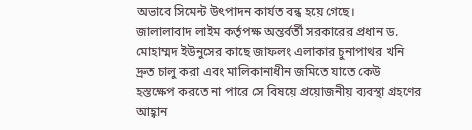অভাবে সিমেন্ট উৎপাদন কার্যত বন্ধ হয়ে গেছে।
জালালাবাদ লাইম কর্তৃপক্ষ অন্তর্বর্তী সরকারের প্রধান ড. মোহাম্মদ ইউনুসের কাছে জাফলং এলাকার চুনাপাথর খনি দ্রুত চালু করা এবং মালিকানাধীন জমিতে যাতে কেউ হস্তক্ষেপ করতে না পারে সে বিষয়ে প্রয়োজনীয় ব্যবস্থা গ্রহণের আহ্বান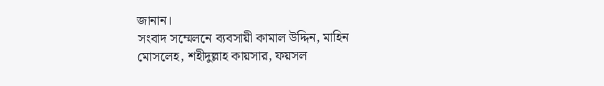জানান।
সংবাদ সম্মেলনে ব্যবসায়ী কামাল উদ্দিন, মাহিন মোসলেহ, শহীদুল্লাহ কায়সার, ফয়সল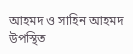আহমদ ও সাহিন আহমদ উপস্থিত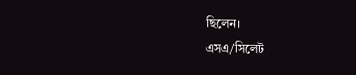ছিলেন।
এসএ/সিলেট